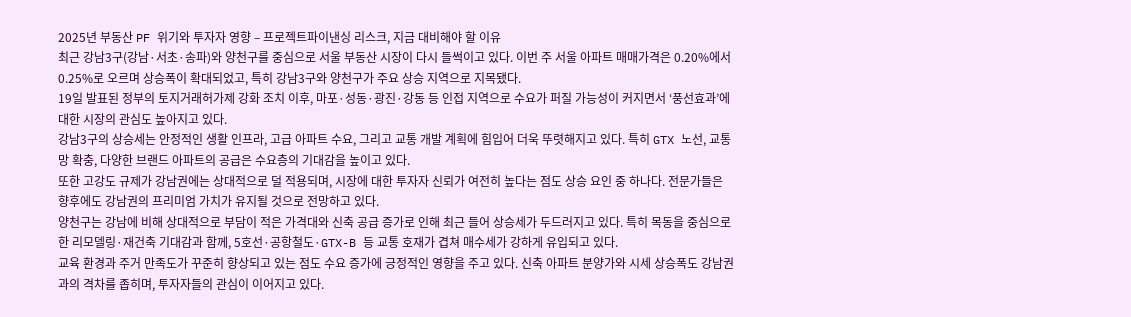2025년 부동산 PF 위기와 투자자 영향 – 프로젝트파이낸싱 리스크, 지금 대비해야 할 이유
최근 강남3구(강남·서초·송파)와 양천구를 중심으로 서울 부동산 시장이 다시 들썩이고 있다. 이번 주 서울 아파트 매매가격은 0.20%에서 0.25%로 오르며 상승폭이 확대되었고, 특히 강남3구와 양천구가 주요 상승 지역으로 지목됐다.
19일 발표된 정부의 토지거래허가제 강화 조치 이후, 마포·성동·광진·강동 등 인접 지역으로 수요가 퍼질 가능성이 커지면서 ‘풍선효과’에 대한 시장의 관심도 높아지고 있다.
강남3구의 상승세는 안정적인 생활 인프라, 고급 아파트 수요, 그리고 교통 개발 계획에 힘입어 더욱 뚜렷해지고 있다. 특히 GTX 노선, 교통망 확충, 다양한 브랜드 아파트의 공급은 수요층의 기대감을 높이고 있다.
또한 고강도 규제가 강남권에는 상대적으로 덜 적용되며, 시장에 대한 투자자 신뢰가 여전히 높다는 점도 상승 요인 중 하나다. 전문가들은 향후에도 강남권의 프리미엄 가치가 유지될 것으로 전망하고 있다.
양천구는 강남에 비해 상대적으로 부담이 적은 가격대와 신축 공급 증가로 인해 최근 들어 상승세가 두드러지고 있다. 특히 목동을 중심으로 한 리모델링·재건축 기대감과 함께, 5호선·공항철도·GTX-B 등 교통 호재가 겹쳐 매수세가 강하게 유입되고 있다.
교육 환경과 주거 만족도가 꾸준히 향상되고 있는 점도 수요 증가에 긍정적인 영향을 주고 있다. 신축 아파트 분양가와 시세 상승폭도 강남권과의 격차를 좁히며, 투자자들의 관심이 이어지고 있다.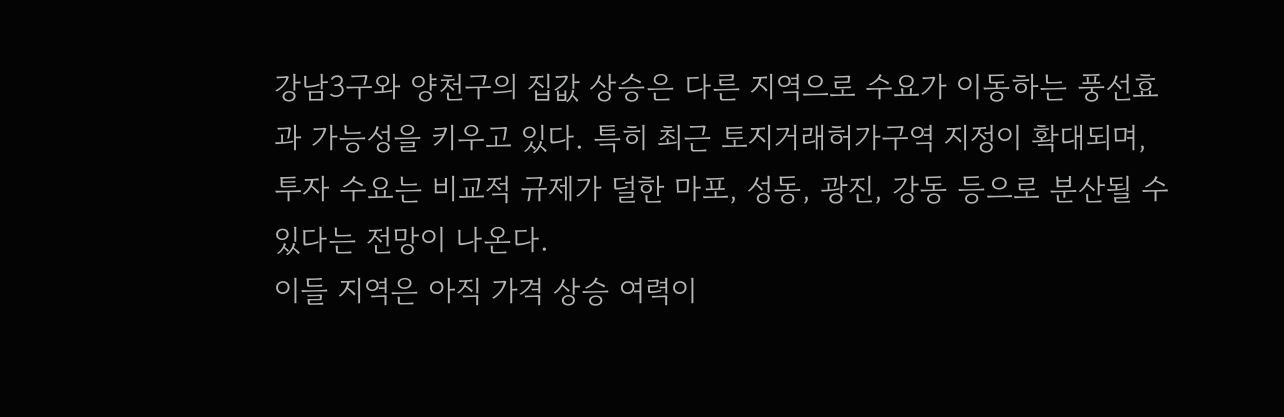강남3구와 양천구의 집값 상승은 다른 지역으로 수요가 이동하는 풍선효과 가능성을 키우고 있다. 특히 최근 토지거래허가구역 지정이 확대되며, 투자 수요는 비교적 규제가 덜한 마포, 성동, 광진, 강동 등으로 분산될 수 있다는 전망이 나온다.
이들 지역은 아직 가격 상승 여력이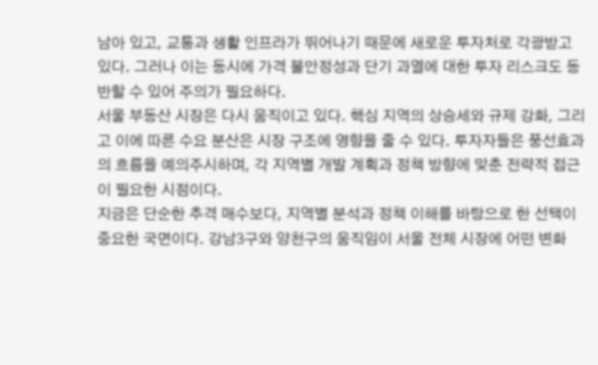남아 있고, 교통과 생활 인프라가 뛰어나기 때문에 새로운 투자처로 각광받고 있다. 그러나 이는 동시에 가격 불안정성과 단기 과열에 대한 투자 리스크도 동반할 수 있어 주의가 필요하다.
서울 부동산 시장은 다시 움직이고 있다. 핵심 지역의 상승세와 규제 강화, 그리고 이에 따른 수요 분산은 시장 구조에 영향을 줄 수 있다. 투자자들은 풍선효과의 흐름을 예의주시하며, 각 지역별 개발 계획과 정책 방향에 맞춘 전략적 접근이 필요한 시점이다.
지금은 단순한 추격 매수보다, 지역별 분석과 정책 이해를 바탕으로 한 선택이 중요한 국면이다. 강남3구와 양천구의 움직임이 서울 전체 시장에 어떤 변화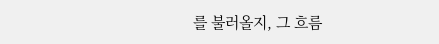를 불러올지, 그 흐름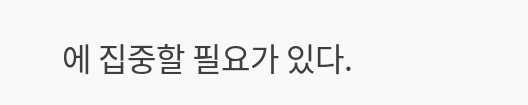에 집중할 필요가 있다.